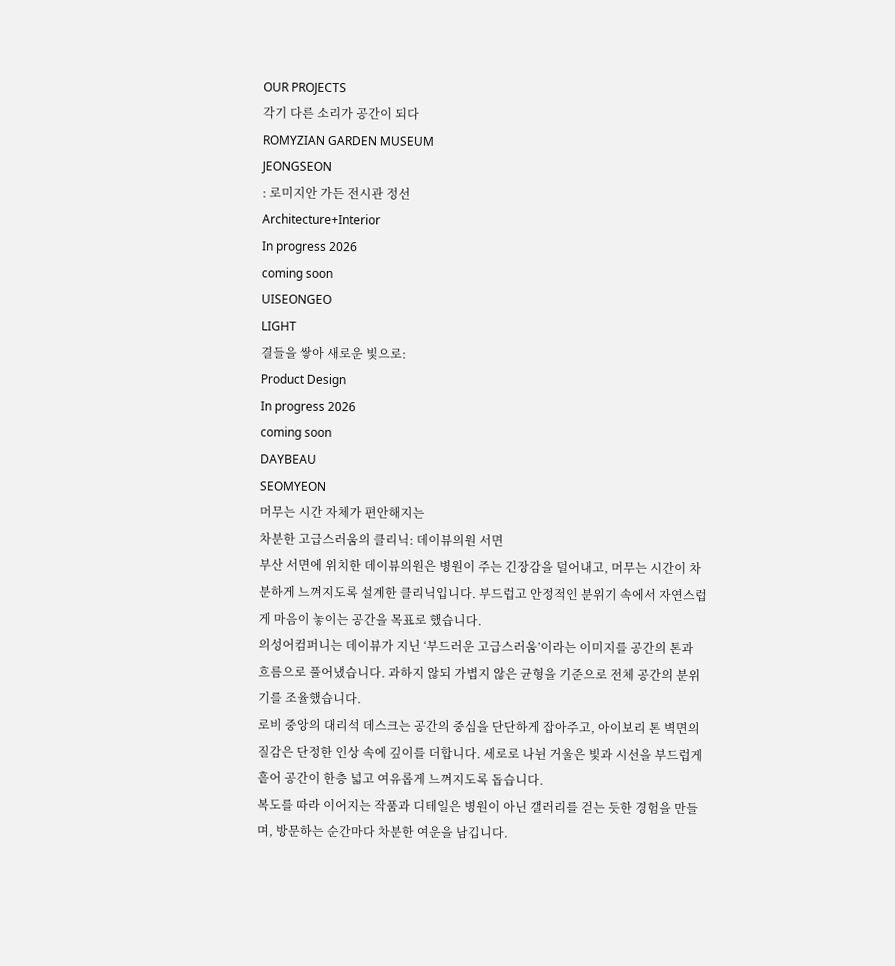OUR PROJECTS
각기 다른 소리가 공간이 되다
ROMYZIAN GARDEN MUSEUM
JEONGSEON
: 로미지안 가든 전시관 정선
Architecture+Interior
In progress 2026
coming soon
UISEONGEO
LIGHT
결들을 쌓아 새로운 빛으로:
Product Design
In progress 2026
coming soon
DAYBEAU
SEOMYEON
머무는 시간 자체가 편안해지는
차분한 고급스러움의 클리닉: 데이뷰의원 서면
부산 서면에 위치한 데이뷰의원은 병원이 주는 긴장감을 덜어내고, 머무는 시간이 차분하게 느껴지도록 설계한 클리닉입니다. 부드럽고 안정적인 분위기 속에서 자연스럽게 마음이 놓이는 공간을 목표로 했습니다.
의성어컴퍼니는 데이뷰가 지닌 ‘부드러운 고급스러움’이라는 이미지를 공간의 톤과 흐름으로 풀어냈습니다. 과하지 않되 가볍지 않은 균형을 기준으로 전체 공간의 분위기를 조율했습니다.
로비 중앙의 대리석 데스크는 공간의 중심을 단단하게 잡아주고, 아이보리 톤 벽면의 질감은 단정한 인상 속에 깊이를 더합니다. 세로로 나뉜 거울은 빛과 시선을 부드럽게 흩어 공간이 한층 넓고 여유롭게 느껴지도록 돕습니다.
복도를 따라 이어지는 작품과 디테일은 병원이 아닌 갤러리를 걷는 듯한 경험을 만들며, 방문하는 순간마다 차분한 여운을 남깁니다.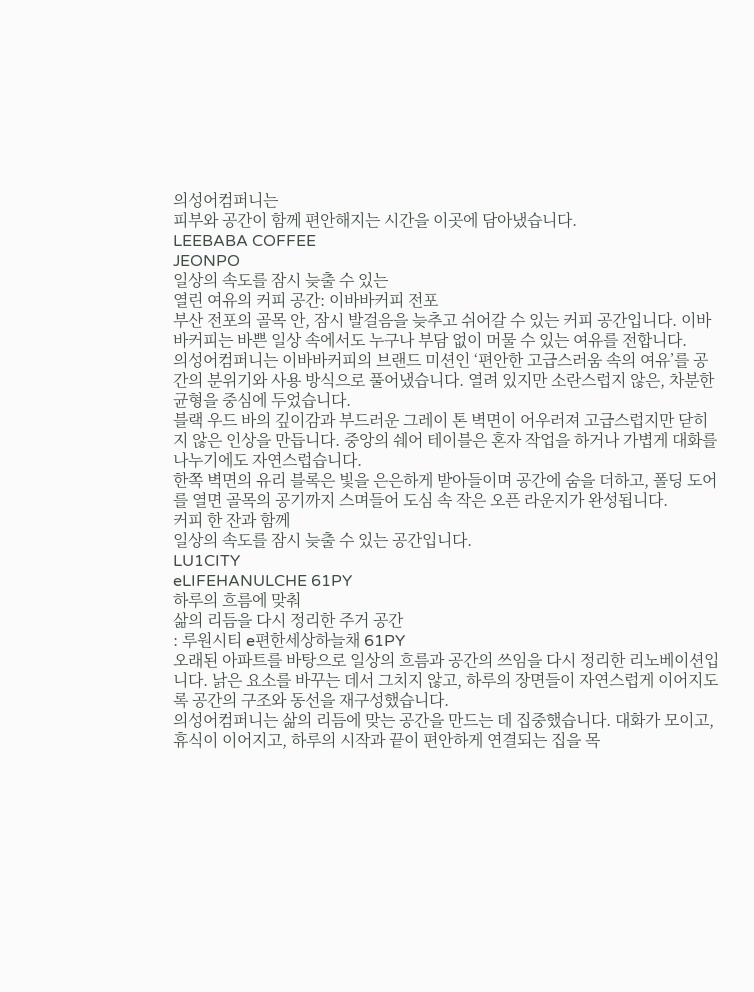의성어컴퍼니는
피부와 공간이 함께 편안해지는 시간을 이곳에 담아냈습니다.
LEEBABA COFFEE
JEONPO
일상의 속도를 잠시 늦출 수 있는
열린 여유의 커피 공간: 이바바커피 전포
부산 전포의 골목 안, 잠시 발걸음을 늦추고 쉬어갈 수 있는 커피 공간입니다. 이바바커피는 바쁜 일상 속에서도 누구나 부담 없이 머물 수 있는 여유를 전합니다.
의성어컴퍼니는 이바바커피의 브랜드 미션인 ‘편안한 고급스러움 속의 여유’를 공간의 분위기와 사용 방식으로 풀어냈습니다. 열려 있지만 소란스럽지 않은, 차분한 균형을 중심에 두었습니다.
블랙 우드 바의 깊이감과 부드러운 그레이 톤 벽면이 어우러져 고급스럽지만 닫히지 않은 인상을 만듭니다. 중앙의 쉐어 테이블은 혼자 작업을 하거나 가볍게 대화를 나누기에도 자연스럽습니다.
한쪽 벽면의 유리 블록은 빛을 은은하게 받아들이며 공간에 숨을 더하고, 폴딩 도어를 열면 골목의 공기까지 스며들어 도심 속 작은 오픈 라운지가 완성됩니다.
커피 한 잔과 함께
일상의 속도를 잠시 늦출 수 있는 공간입니다.
LU1CITY
eLIFEHANULCHE 61PY
하루의 흐름에 맞춰
삶의 리듬을 다시 정리한 주거 공간
: 루원시티 e편한세상하늘채 61PY
오래된 아파트를 바탕으로 일상의 흐름과 공간의 쓰임을 다시 정리한 리노베이션입니다. 낡은 요소를 바꾸는 데서 그치지 않고, 하루의 장면들이 자연스럽게 이어지도록 공간의 구조와 동선을 재구성했습니다.
의성어컴퍼니는 삶의 리듬에 맞는 공간을 만드는 데 집중했습니다. 대화가 모이고, 휴식이 이어지고, 하루의 시작과 끝이 편안하게 연결되는 집을 목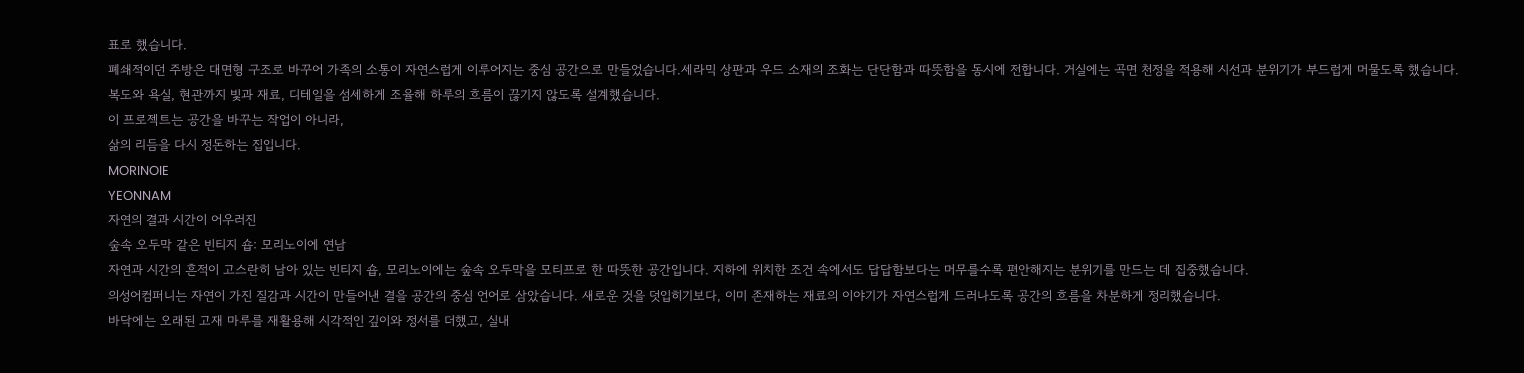표로 했습니다.
폐쇄적이던 주방은 대면형 구조로 바꾸어 가족의 소통이 자연스럽게 이루어지는 중심 공간으로 만들었습니다.세라믹 상판과 우드 소재의 조화는 단단함과 따뜻함을 동시에 전합니다. 거실에는 곡면 천정을 적용해 시선과 분위기가 부드럽게 머물도록 했습니다.
복도와 욕실, 현관까지 빛과 재료, 디테일을 섬세하게 조율해 하루의 흐름이 끊기지 않도록 설계했습니다.
이 프로젝트는 공간을 바꾸는 작업이 아니라,
삶의 리듬을 다시 정돈하는 집입니다.
MORINOIE
YEONNAM
자연의 결과 시간이 어우러진
숲속 오두막 같은 빈티지 숍: 모리노이에 연남
자연과 시간의 흔적이 고스란히 남아 있는 빈티지 숍, 모리노이에는 숲속 오두막을 모티프로 한 따뜻한 공간입니다. 지하에 위치한 조건 속에서도 답답함보다는 머무를수록 편안해지는 분위기를 만드는 데 집중했습니다.
의성어컴퍼니는 자연이 가진 질감과 시간이 만들어낸 결을 공간의 중심 언어로 삼았습니다. 새로운 것을 덧입히기보다, 이미 존재하는 재료의 이야기가 자연스럽게 드러나도록 공간의 흐름을 차분하게 정리했습니다.
바닥에는 오래된 고재 마루를 재활용해 시각적인 깊이와 정서를 더했고, 실내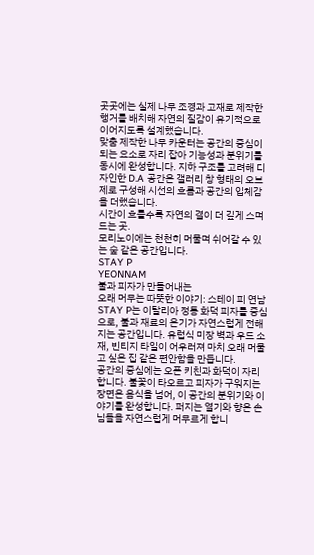곳곳에는 실제 나무 조경과 고재로 제작한 행거를 배치해 자연의 질감이 유기적으로 이어지도록 설계했습니다.
맞춤 제작한 나무 카운터는 공간의 중심이 되는 요소로 자리 잡아 기능성과 분위기를 동시에 완성합니다. 지하 구조를 고려해 디자인한 D.A 공간은 갤러리 창 형태의 오브제로 구성해 시선의 흐름과 공간의 입체감을 더했습니다.
시간이 흐를수록 자연의 결이 더 깊게 스며드는 곳.
모리노이에는 천천히 머물며 쉬어갈 수 있는 숲 같은 공간입니다.
STAY P
YEONNAM
불과 피자가 만들어내는
오래 머무는 따뜻한 이야기: 스테이 피 연남
STAY P는 이탈리아 정통 화덕 피자를 중심으로, 불과 재료의 온기가 자연스럽게 전해지는 공간입니다. 유럽식 미장 벽과 우드 소재, 빈티지 타일이 어우러져 마치 오래 머물고 싶은 집 같은 편안함을 만듭니다.
공간의 중심에는 오픈 키친과 화덕이 자리합니다. 불꽃이 타오르고 피자가 구워지는 장면은 음식을 넘어, 이 공간의 분위기와 이야기를 완성합니다. 퍼지는 열기와 향은 손님들을 자연스럽게 머무르게 합니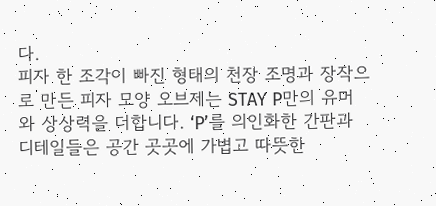다.
피자 한 조각이 빠진 형태의 천장 조명과 장작으로 만든 피자 모양 오브제는 STAY P만의 유머와 상상력을 더합니다. ‘P’를 의인화한 간판과 디테일들은 공간 곳곳에 가볍고 따뜻한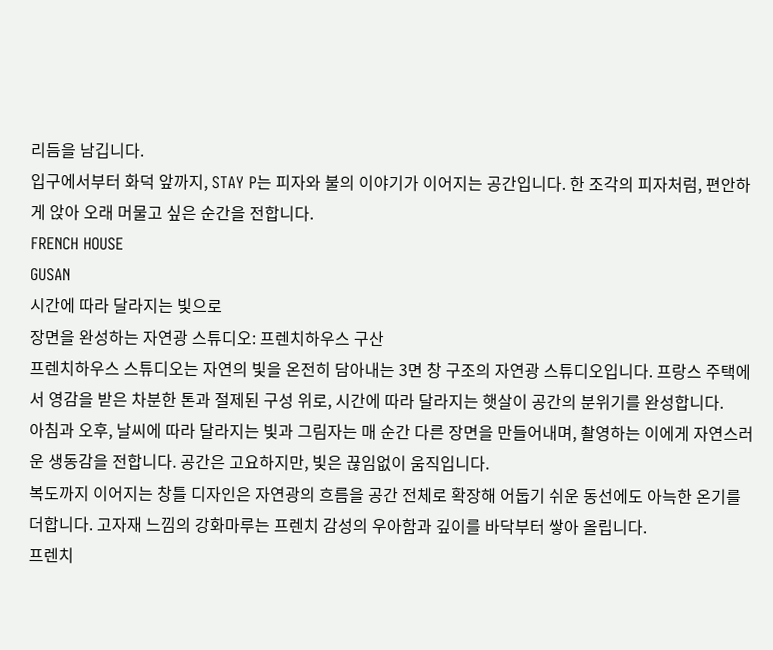리듬을 남깁니다.
입구에서부터 화덕 앞까지, STAY P는 피자와 불의 이야기가 이어지는 공간입니다. 한 조각의 피자처럼, 편안하게 앉아 오래 머물고 싶은 순간을 전합니다.
FRENCH HOUSE
GUSAN
시간에 따라 달라지는 빛으로
장면을 완성하는 자연광 스튜디오: 프렌치하우스 구산
프렌치하우스 스튜디오는 자연의 빛을 온전히 담아내는 3면 창 구조의 자연광 스튜디오입니다. 프랑스 주택에서 영감을 받은 차분한 톤과 절제된 구성 위로, 시간에 따라 달라지는 햇살이 공간의 분위기를 완성합니다.
아침과 오후, 날씨에 따라 달라지는 빛과 그림자는 매 순간 다른 장면을 만들어내며, 촬영하는 이에게 자연스러운 생동감을 전합니다. 공간은 고요하지만, 빛은 끊임없이 움직입니다.
복도까지 이어지는 창틀 디자인은 자연광의 흐름을 공간 전체로 확장해 어둡기 쉬운 동선에도 아늑한 온기를 더합니다. 고자재 느낌의 강화마루는 프렌치 감성의 우아함과 깊이를 바닥부터 쌓아 올립니다.
프렌치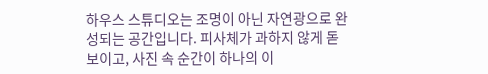하우스 스튜디오는 조명이 아닌 자연광으로 완성되는 공간입니다. 피사체가 과하지 않게 돋보이고, 사진 속 순간이 하나의 이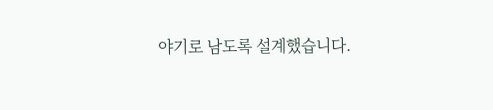야기로 남도록 설계했습니다.